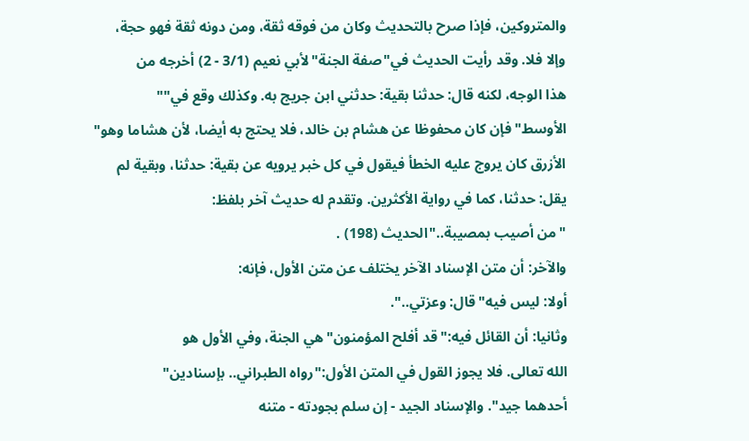والمتروكين، فإذا صرح بالتحديث وكان من فوقه ثقة، ومن دونه ثقة فهو حجة،
وإلا فلا. وقد رأيت الحديث في"صفة الجنة"لأبي نعيم (3/1 - 2) أخرجه من
هذا الوجه، لكنه قال: حدثنا بقية: حدثني ابن جريج به. وكذلك وقع في""
الأوسط"فإن كان محفوظا عن هشام بن خالد، فلا يحتج به أيضا، لأن هشاما وهو"
الأزرق كان يروج عليه الخطأ فيقول في كل خبر يرويه عن بقية: حدثنا، وبقية لم
يقل: حدثنا، كما في رواية الأكثرين. وتقدم له حديث آخر بلفظ:
"من أصيب بمصيبة.."الحديث (198) .
والآخر: أن متن الإسناد الآخر يختلف عن متن الأول، فإنه:
أولا: ليس فيه"قال: وعزتي..".
وثانيا: أن القائل فيه:"قد أفلح المؤمنون"هي الجنة، وفي الأول هو
الله تعالى. فلا يجوز القول في المتن الأول:"رواه الطبراني.. بإسنادين"
أحدهما جيد". والإسناد الجيد - إن سلم بجودته - متنه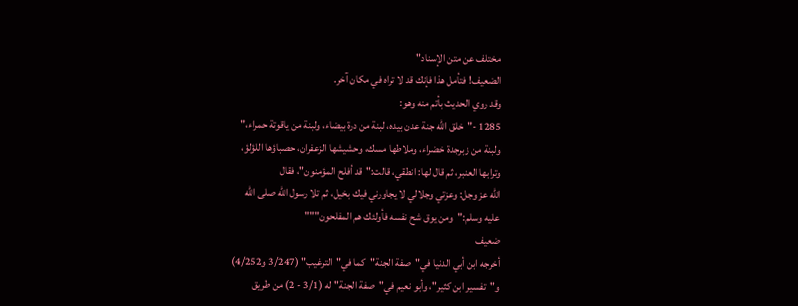مختلف عن متن الإسناد"
الضعيف! فتأمل هذا فإنك قد لا تراه في مكان آخر.
وقد روي الحديث بأتم منه وهو:
1285 -"خلق الله جنة عدن بيده، لبنة من درة بيضاء، ولبنة من ياقوتة حمراء،"
ولبنة من زبرجدة خضراء، وملاطها مسك، وحشيشها الزعفران، حصباؤها اللؤلؤ،
وترابها العنبر، ثم قال لها: انطقي، قالت:"قد أفلح المؤمنون"، فقال
الله عز وجل: وعزتي وجلالي لا يجاورني فيك بخيل، ثم تلا رسول الله صلى الله
عليه وسلم:"ومن يوق شح نفسه فأولئك هم المفلحون"""
ضعيف
أخرجه ابن أبي الدنيا في"صفة الجنة"كما في"الترغيب" (3/247 و4/252)
و"تفسير ابن كثير"، وأبو نعيم في"صفة الجنة"له (3/1 - 2) من طريق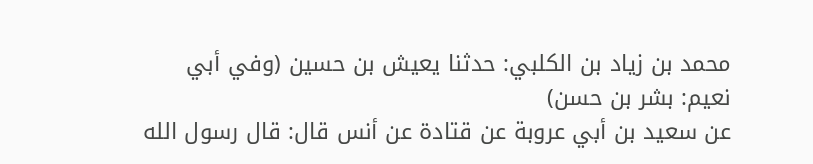محمد بن زياد بن الكلبي: حدثنا يعيش بن حسين (وفي أبي نعيم: بشر بن حسن)
عن سعيد بن أبي عروبة عن قتادة عن أنس قال: قال رسول الله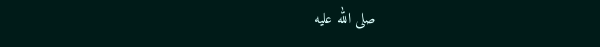صلى الله عليه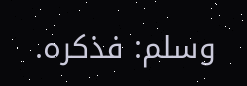وسلم: فذكره.